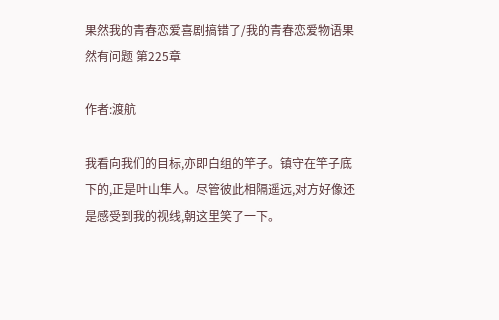果然我的青春恋爱喜剧搞错了/我的青春恋爱物语果然有问题 第225章

作者:渡航

我看向我们的目标,亦即白组的竿子。镇守在竿子底下的,正是叶山隼人。尽管彼此相隔遥远,对方好像还是感受到我的视线,朝这里笑了一下。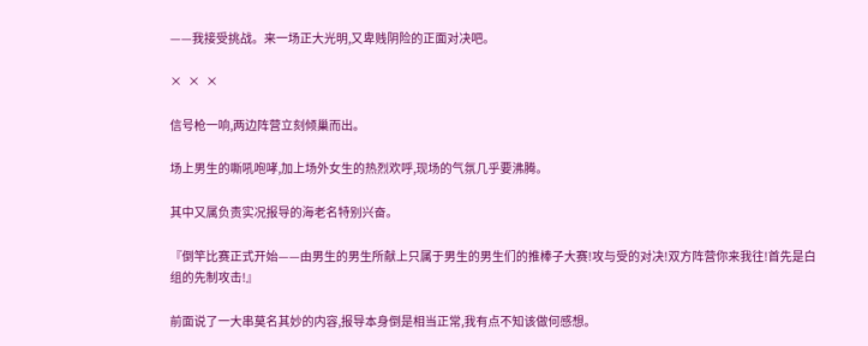——我接受挑战。来一场正大光明,又卑贱阴险的正面对决吧。

×  ×  ×

信号枪一响,两边阵营立刻倾巢而出。

场上男生的嘶吼咆哮,加上场外女生的热烈欢呼,现场的气氛几乎要沸腾。

其中又属负责实况报导的海老名特别兴奋。

『倒竿比赛正式开始——由男生的男生所献上只属于男生的男生们的推棒子大赛!攻与受的对决!双方阵营你来我往!首先是白组的先制攻击!』

前面说了一大串莫名其妙的内容,报导本身倒是相当正常,我有点不知该做何感想。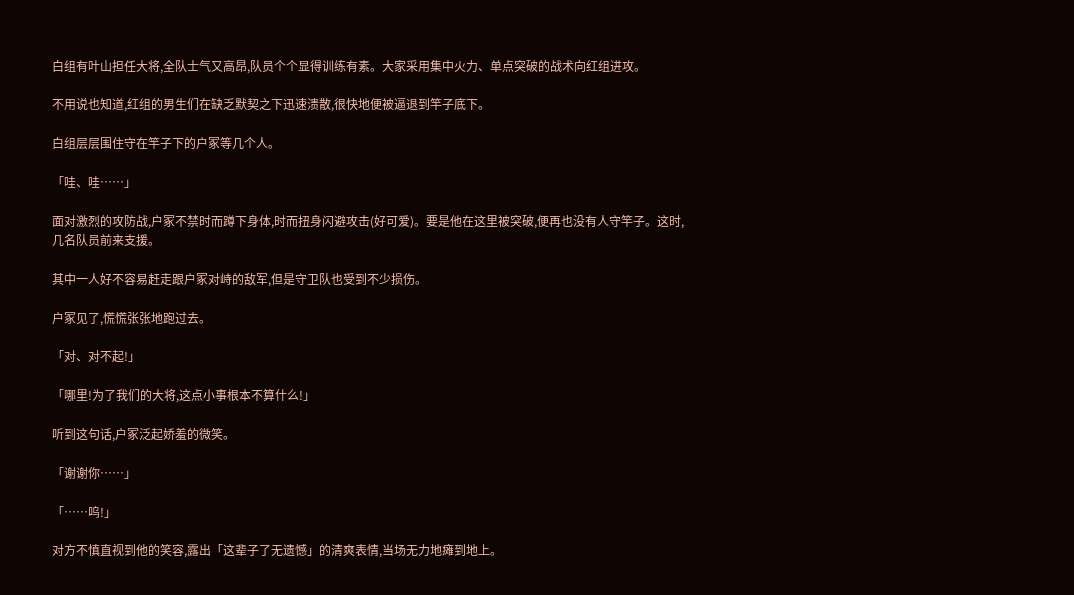白组有叶山担任大将,全队士气又高昂,队员个个显得训练有素。大家采用集中火力、单点突破的战术向红组进攻。

不用说也知道,红组的男生们在缺乏默契之下迅速溃散,很快地便被逼退到竿子底下。

白组层层围住守在竿子下的户冢等几个人。

「哇、哇……」

面对激烈的攻防战,户冢不禁时而蹲下身体,时而扭身闪避攻击(好可爱)。要是他在这里被突破,便再也没有人守竿子。这时,几名队员前来支援。

其中一人好不容易赶走跟户冢对峙的敌军,但是守卫队也受到不少损伤。

户冢见了,慌慌张张地跑过去。

「对、对不起!」

「哪里!为了我们的大将,这点小事根本不算什么!」

听到这句话,户冢泛起娇羞的微笑。

「谢谢你……」

「……呜!」

对方不慎直视到他的笑容,露出「这辈子了无遗憾」的清爽表情,当场无力地瘫到地上。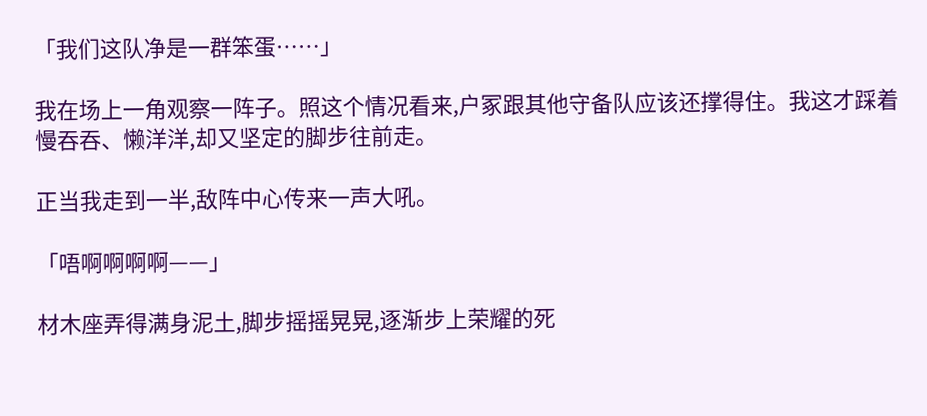「我们这队净是一群笨蛋……」

我在场上一角观察一阵子。照这个情况看来,户冢跟其他守备队应该还撑得住。我这才踩着慢吞吞、懒洋洋,却又坚定的脚步往前走。

正当我走到一半,敌阵中心传来一声大吼。

「唔啊啊啊啊——」

材木座弄得满身泥土,脚步摇摇晃晃,逐渐步上荣耀的死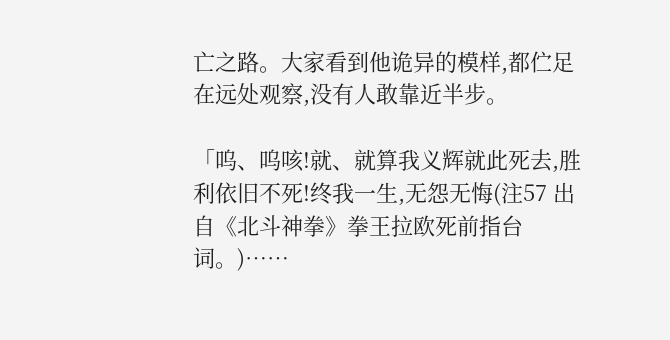亡之路。大家看到他诡异的模样,都伫足在远处观察,没有人敢靠近半步。

「呜、呜咳!就、就算我义辉就此死去,胜利依旧不死!终我一生,无怨无悔(注57 出自《北斗神拳》拳王拉欧死前指台词。)……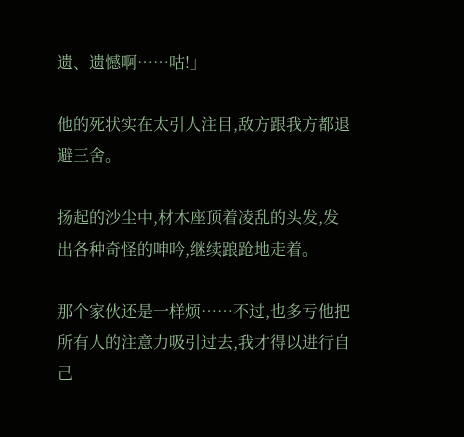遗、遗憾啊……咕!」

他的死状实在太引人注目,敌方跟我方都退避三舍。

扬起的沙尘中,材木座顶着凌乱的头发,发出各种奇怪的呻吟,继续踉跄地走着。

那个家伙还是一样烦……不过,也多亏他把所有人的注意力吸引过去,我才得以进行自己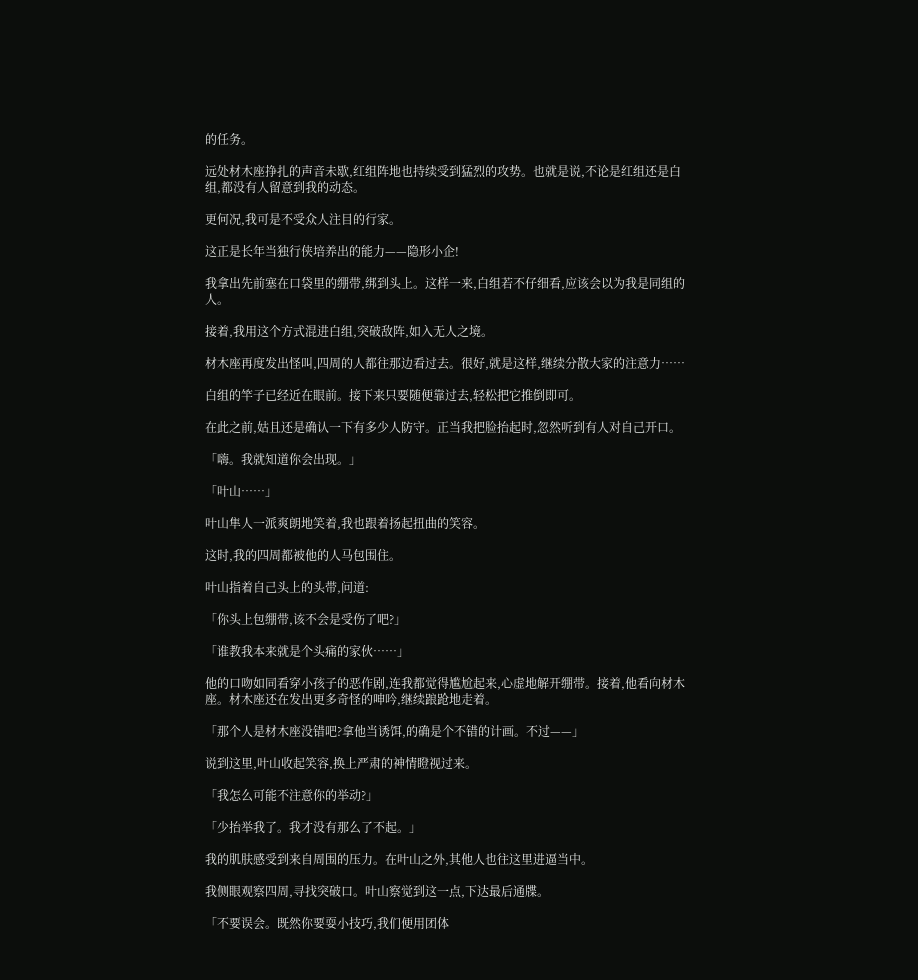的任务。

远处材木座挣扎的声音未歇,红组阵地也持续受到猛烈的攻势。也就是说,不论是红组还是白组,都没有人留意到我的动态。

更何况,我可是不受众人注目的行家。

这正是长年当独行侠培养出的能力——隐形小企!

我拿出先前塞在口袋里的绷带,绑到头上。这样一来,白组若不仔细看,应该会以为我是同组的人。

接着,我用这个方式混进白组,突破敌阵,如入无人之境。

材木座再度发出怪叫,四周的人都往那边看过去。很好,就是这样,继续分散大家的注意力……

白组的竿子已经近在眼前。接下来只要随便靠过去,轻松把它推倒即可。

在此之前,姑且还是确认一下有多少人防守。正当我把脸抬起时,忽然听到有人对自己开口。

「嗨。我就知道你会出现。」

「叶山……」

叶山隼人一派爽朗地笑着,我也跟着扬起扭曲的笑容。

这时,我的四周都被他的人马包围住。

叶山指着自己头上的头带,问道:

「你头上包绷带,该不会是受伤了吧?」

「谁教我本来就是个头痛的家伙……」

他的口吻如同看穿小孩子的恶作剧,连我都觉得尴尬起来,心虚地解开绷带。接着,他看向材木座。材木座还在发出更多奇怪的呻吟,继续踉跄地走着。

「那个人是材木座没错吧?拿他当诱饵,的确是个不错的计画。不过——」

说到这里,叶山收起笑容,换上严肃的神情瞪视过来。

「我怎么可能不注意你的举动?」

「少抬举我了。我才没有那么了不起。」

我的肌肤感受到来自周围的压力。在叶山之外,其他人也往这里进逼当中。

我侧眼观察四周,寻找突破口。叶山察觉到这一点,下达最后通牒。

「不要误会。既然你要耍小技巧,我们便用团体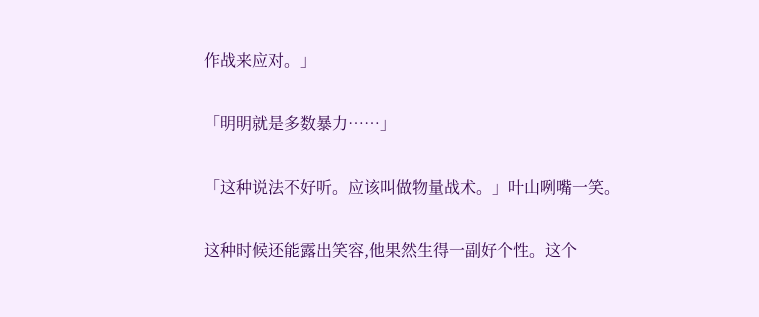作战来应对。」

「明明就是多数暴力……」

「这种说法不好听。应该叫做物量战术。」叶山咧嘴一笑。

这种时候还能露出笑容,他果然生得一副好个性。这个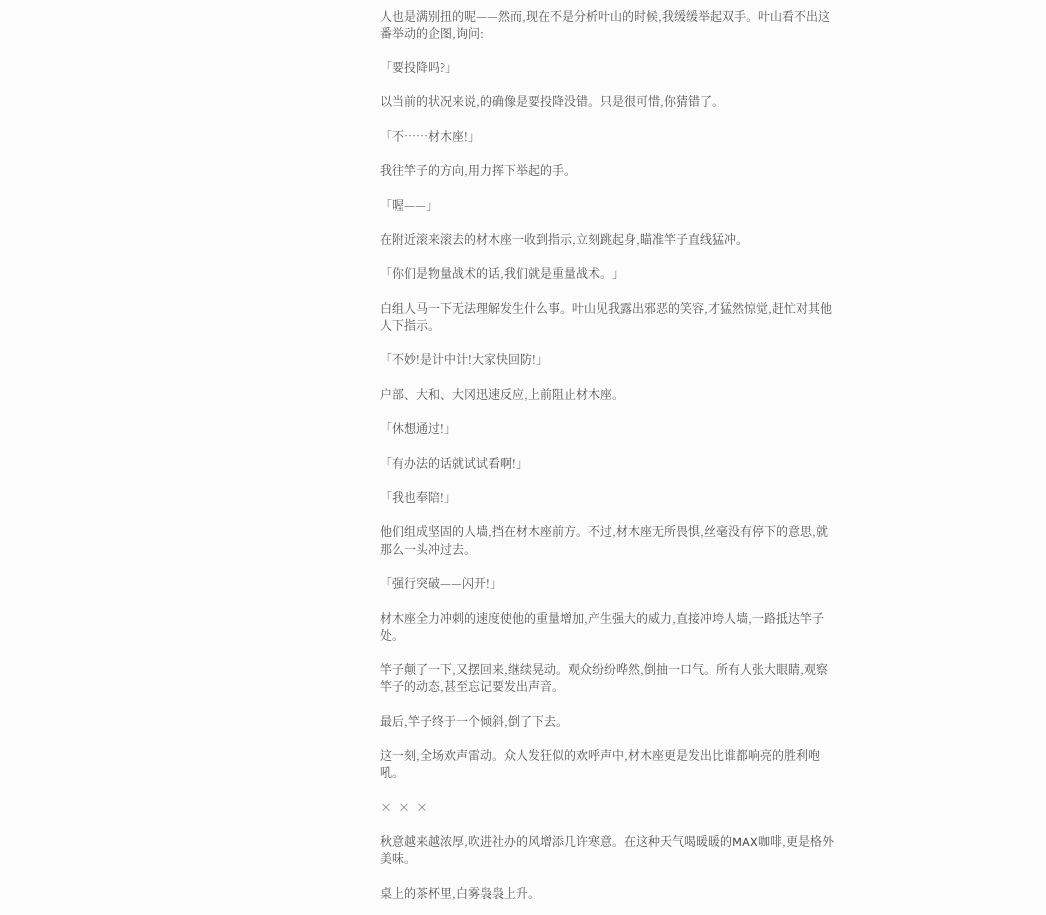人也是满别扭的呢——然而,现在不是分析叶山的时候,我缓缓举起双手。叶山看不出这番举动的企图,询问:

「要投降吗?」

以当前的状况来说,的确像是要投降没错。只是很可惜,你猜错了。

「不……材木座!」

我往竿子的方向,用力挥下举起的手。

「喔——」

在附近滚来滚去的材木座一收到指示,立刻跳起身,瞄准竿子直线猛冲。

「你们是物量战术的话,我们就是重量战术。」

白组人马一下无法理解发生什么事。叶山见我露出邪恶的笑容,才猛然惊觉,赶忙对其他人下指示。

「不妙!是计中计!大家快回防!」

户部、大和、大冈迅速反应,上前阻止材木座。

「休想通过!」

「有办法的话就试试看啊!」

「我也奉陪!」

他们组成坚固的人墙,挡在材木座前方。不过,材木座无所畏惧,丝毫没有停下的意思,就那么一头冲过去。

「强行突破——闪开!」

材木座全力冲刺的速度使他的重量增加,产生强大的威力,直接冲垮人墙,一路抵达竿子处。

竿子颠了一下,又摆回来,继续晃动。观众纷纷哗然,倒抽一口气。所有人张大眼睛,观察竿子的动态,甚至忘记要发出声音。

最后,竿子终于一个倾斜,倒了下去。

这一刻,全场欢声雷动。众人发狂似的欢呼声中,材木座更是发出比谁都响亮的胜利咆吼。

×  ×  ×

秋意越来越浓厚,吹进社办的风增添几许寒意。在这种天气喝暖暖的MAX咖啡,更是格外美味。

桌上的茶杯里,白雾袅袅上升。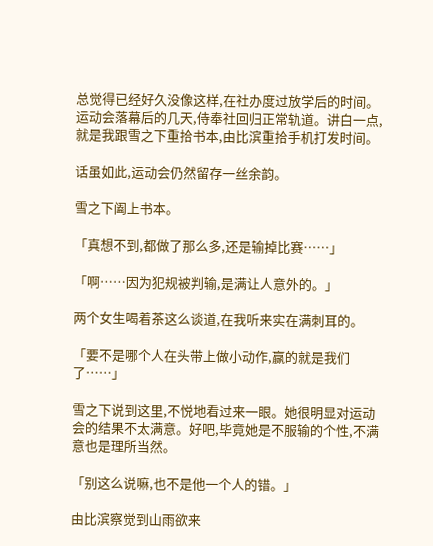总觉得已经好久没像这样,在社办度过放学后的时间。运动会落幕后的几天,侍奉社回归正常轨道。讲白一点,就是我跟雪之下重拾书本,由比滨重拾手机打发时间。

话虽如此,运动会仍然留存一丝余韵。

雪之下阖上书本。

「真想不到,都做了那么多,还是输掉比赛……」

「啊……因为犯规被判输,是满让人意外的。」

两个女生喝着茶这么谈道,在我听来实在满刺耳的。

「要不是哪个人在头带上做小动作,赢的就是我们了……」

雪之下说到这里,不悦地看过来一眼。她很明显对运动会的结果不太满意。好吧,毕竟她是不服输的个性,不满意也是理所当然。

「别这么说嘛,也不是他一个人的错。」

由比滨察觉到山雨欲来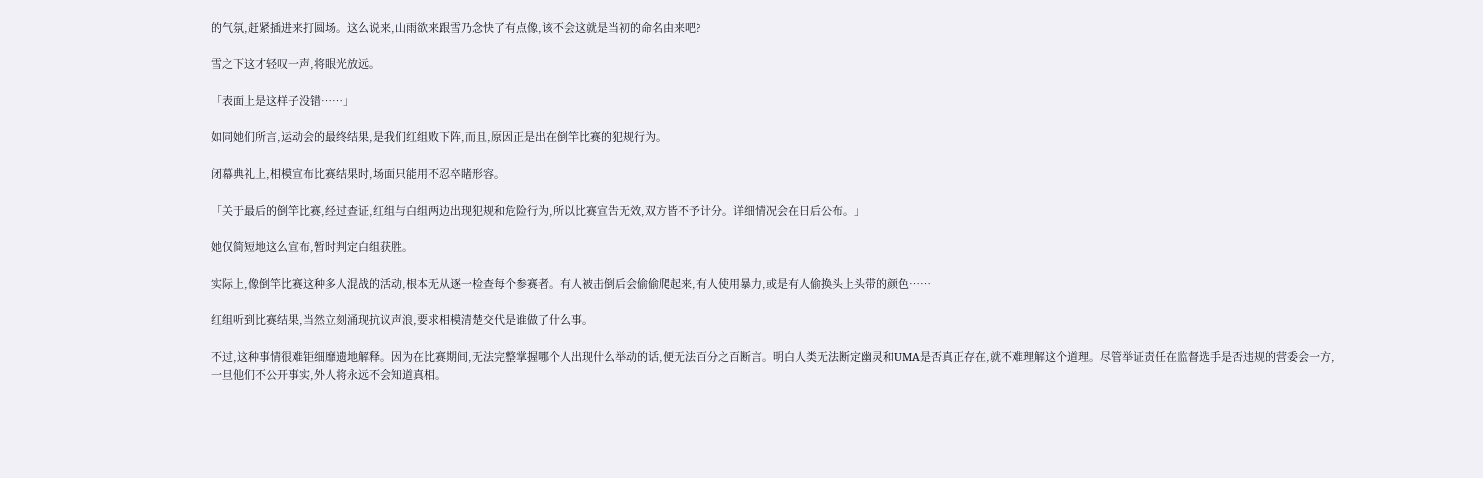的气氛,赶紧插进来打圆场。这么说来,山雨欲来跟雪乃念快了有点像,该不会这就是当初的命名由来吧?

雪之下这才轻叹一声,将眼光放远。

「表面上是这样子没错……」

如同她们所言,运动会的最终结果,是我们红组败下阵,而且,原因正是出在倒竿比赛的犯规行为。

闭幕典礼上,相模宣布比赛结果时,场面只能用不忍卒睹形容。

「关于最后的倒竿比赛,经过查证,红组与白组两边出现犯规和危险行为,所以比赛宣告无效,双方皆不予计分。详细情况会在日后公布。」

她仅简短地这么宣布,暂时判定白组获胜。

实际上,像倒竿比赛这种多人混战的活动,根本无从逐一检查每个参赛者。有人被击倒后会偷偷爬起来,有人使用暴力,或是有人偷换头上头带的颜色……

红组听到比赛结果,当然立刻涌现抗议声浪,要求相模清楚交代是谁做了什么事。

不过,这种事情很难钜细靡遗地解释。因为在比赛期间,无法完整掌握哪个人出现什么举动的话,便无法百分之百断言。明白人类无法断定幽灵和UMA是否真正存在,就不难理解这个道理。尽管举证责任在监督选手是否违规的营委会一方,一旦他们不公开事实,外人将永远不会知道真相。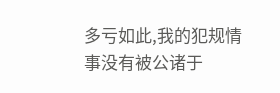多亏如此,我的犯规情事没有被公诸于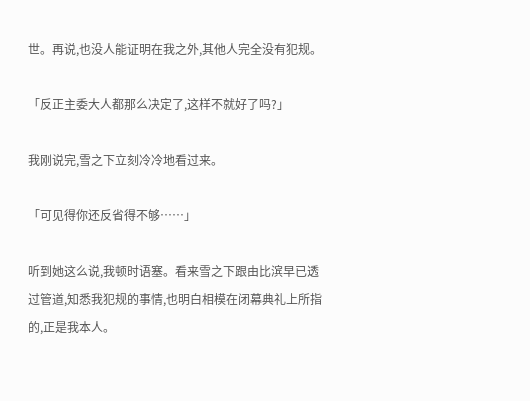世。再说,也没人能证明在我之外,其他人完全没有犯规。

「反正主委大人都那么决定了,这样不就好了吗?」

我刚说完,雪之下立刻冷冷地看过来。

「可见得你还反省得不够……」

听到她这么说,我顿时语塞。看来雪之下跟由比滨早已透过管道,知悉我犯规的事情,也明白相模在闭幕典礼上所指的,正是我本人。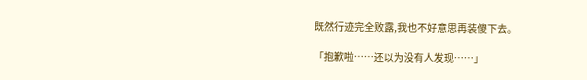既然行迹完全败露,我也不好意思再装傻下去。

「抱歉啦……还以为没有人发现……」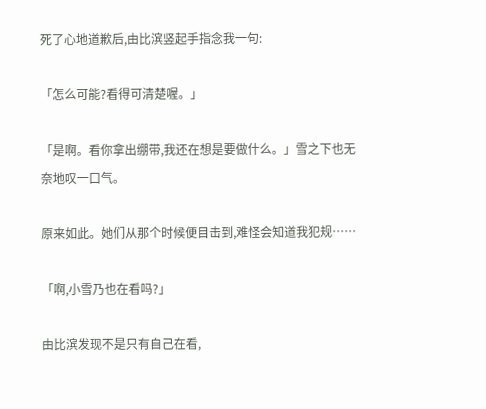死了心地道歉后,由比滨竖起手指念我一句:

「怎么可能?看得可清楚喔。」

「是啊。看你拿出绷带,我还在想是要做什么。」雪之下也无奈地叹一口气。

原来如此。她们从那个时候便目击到,难怪会知道我犯规……

「啊,小雪乃也在看吗?」

由比滨发现不是只有自己在看,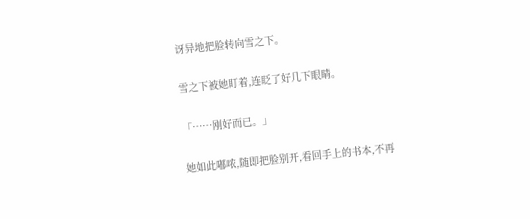讶异地把脸转向雪之下。

雪之下被她盯着,连眨了好几下眼睛。

「……刚好而已。」

她如此嘟哝,随即把脸别开,看回手上的书本,不再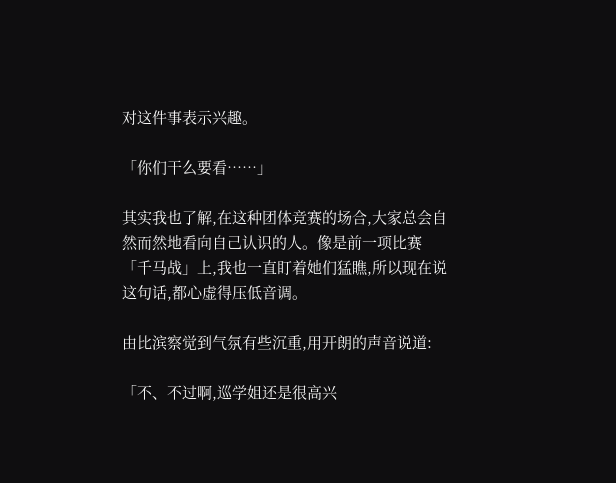对这件事表示兴趣。

「你们干么要看……」

其实我也了解,在这种团体竞赛的场合,大家总会自然而然地看向自己认识的人。像是前一项比赛「千马战」上,我也一直盯着她们猛瞧,所以现在说这句话,都心虚得压低音调。

由比滨察觉到气氛有些沉重,用开朗的声音说道:

「不、不过啊,巡学姐还是很高兴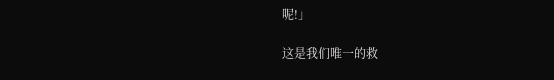呢!」

这是我们唯一的救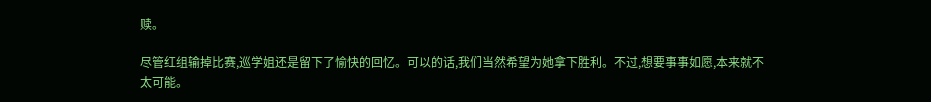赎。

尽管红组输掉比赛,巡学姐还是留下了愉快的回忆。可以的话,我们当然希望为她拿下胜利。不过,想要事事如愿,本来就不太可能。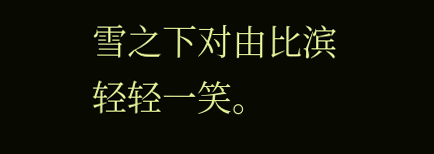雪之下对由比滨轻轻一笑。